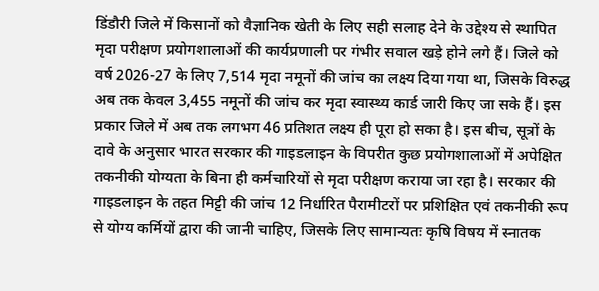डिंडौरी जिले में किसानों को वैज्ञानिक खेती के लिए सही सलाह देने के उद्देश्य से स्थापित मृदा परीक्षण प्रयोगशालाओं की कार्यप्रणाली पर गंभीर सवाल खड़े होने लगे हैं। जिले को वर्ष 2026-27 के लिए 7,514 मृदा नमूनों की जांच का लक्ष्य दिया गया था, जिसके विरुद्ध अब तक केवल 3,455 नमूनों की जांच कर मृदा स्वास्थ्य कार्ड जारी किए जा सके हैं। इस प्रकार जिले में अब तक लगभग 46 प्रतिशत लक्ष्य ही पूरा हो सका है। इस बीच, सूत्रों के दावे के अनुसार भारत सरकार की गाइडलाइन के विपरीत कुछ प्रयोगशालाओं में अपेक्षित तकनीकी योग्यता के बिना ही कर्मचारियों से मृदा परीक्षण कराया जा रहा है। सरकार की गाइडलाइन के तहत मिट्टी की जांच 12 निर्धारित पैरामीटरों पर प्रशिक्षित एवं तकनीकी रूप से योग्य कर्मियों द्वारा की जानी चाहिए, जिसके लिए सामान्यतः कृषि विषय में स्नातक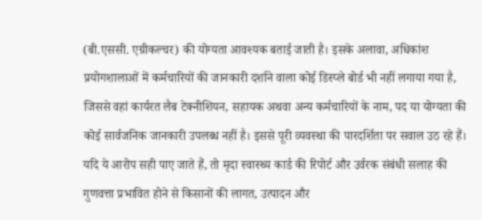(बी.एससी. एग्रीकल्चर) की योग्यता आवश्यक बताई जाती है। इसके अलावा, अधिकांश प्रयोगशालाओं में कर्मचारियों की जानकारी दर्शाने वाला कोई डिस्प्ले बोर्ड भी नहीं लगाया गया है, जिससे वहां कार्यरत लैब टेक्नीशियन, सहायक अथवा अन्य कर्मचारियों के नाम, पद या योग्यता की कोई सार्वजनिक जानकारी उपलब्ध नहीं है। इससे पूरी व्यवस्था की पारदर्शिता पर सवाल उठ रहे हैं। यदि ये आरोप सही पाए जाते हैं, तो मृदा स्वास्थ्य कार्ड की रिपोर्ट और उर्वरक संबंधी सलाह की गुणवत्ता प्रभावित होने से किसानों की लागत, उत्पादन और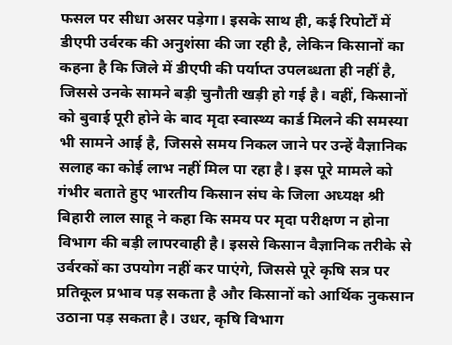फसल पर सीधा असर पड़ेगा। इसके साथ ही, कई रिपोर्टों में डीएपी उर्वरक की अनुशंसा की जा रही है, लेकिन किसानों का कहना है कि जिले में डीएपी की पर्याप्त उपलब्धता ही नहीं है, जिससे उनके सामने बड़ी चुनौती खड़ी हो गई है। वहीं, किसानों को बुवाई पूरी होने के बाद मृदा स्वास्थ्य कार्ड मिलने की समस्या भी सामने आई है, जिससे समय निकल जाने पर उन्हें वैज्ञानिक सलाह का कोई लाभ नहीं मिल पा रहा है। इस पूरे मामले को गंभीर बताते हुए भारतीय किसान संघ के जिला अध्यक्ष श्री बिहारी लाल साहू ने कहा कि समय पर मृदा परीक्षण न होना विभाग की बड़ी लापरवाही है। इससे किसान वैज्ञानिक तरीके से उर्वरकों का उपयोग नहीं कर पाएंगे, जिससे पूरे कृषि सत्र पर प्रतिकूल प्रभाव पड़ सकता है और किसानों को आर्थिक नुकसान उठाना पड़ सकता है। उधर, कृषि विभाग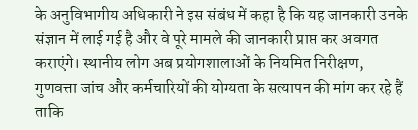के अनुविभागीय अधिकारी ने इस संबंध में कहा है कि यह जानकारी उनके संज्ञान में लाई गई है और वे पूरे मामले की जानकारी प्राप्त कर अवगत कराएंगे। स्थानीय लोग अब प्रयोगशालाओं के नियमित निरीक्षण, गुणवत्ता जांच और कर्मचारियों की योग्यता के सत्यापन की मांग कर रहे हैं ताकि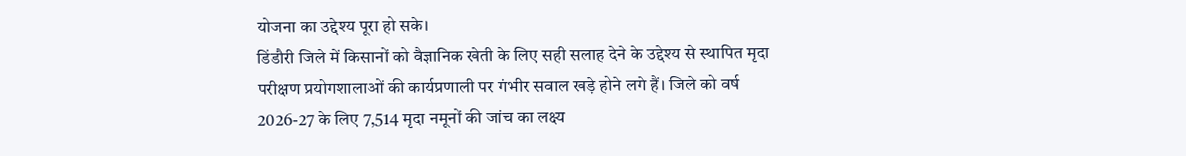योजना का उद्देश्य पूरा हो सके।
डिंडौरी जिले में किसानों को वैज्ञानिक खेती के लिए सही सलाह देने के उद्देश्य से स्थापित मृदा परीक्षण प्रयोगशालाओं की कार्यप्रणाली पर गंभीर सवाल खड़े होने लगे हैं। जिले को वर्ष 2026-27 के लिए 7,514 मृदा नमूनों की जांच का लक्ष्य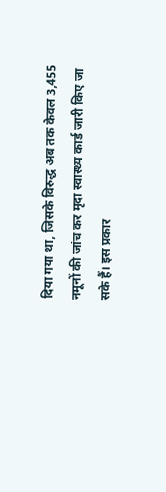दिया गया था, जिसके विरुद्ध अब तक केवल 3,455 नमूनों की जांच कर मृदा स्वास्थ्य कार्ड जारी किए जा सके हैं। इस प्रकार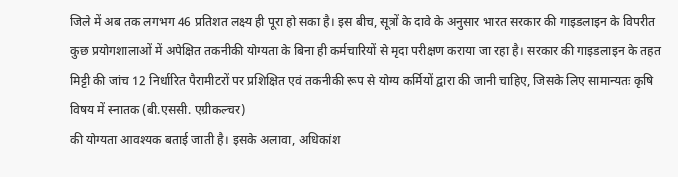जिले में अब तक लगभग 46 प्रतिशत लक्ष्य ही पूरा हो सका है। इस बीच, सूत्रों के दावे के अनुसार भारत सरकार की गाइडलाइन के विपरीत कुछ प्रयोगशालाओं में अपेक्षित तकनीकी योग्यता के बिना ही कर्मचारियों से मृदा परीक्षण कराया जा रहा है। सरकार की गाइडलाइन के तहत मिट्टी की जांच 12 निर्धारित पैरामीटरों पर प्रशिक्षित एवं तकनीकी रूप से योग्य कर्मियों द्वारा की जानी चाहिए, जिसके लिए सामान्यतः कृषि विषय में स्नातक (बी.एससी. एग्रीकल्चर)
की योग्यता आवश्यक बताई जाती है। इसके अलावा, अधिकांश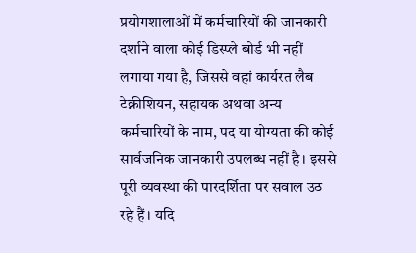प्रयोगशालाओं में कर्मचारियों की जानकारी दर्शाने वाला कोई डिस्प्ले बोर्ड भी नहीं लगाया गया है, जिससे वहां कार्यरत लैब टेक्नीशियन, सहायक अथवा अन्य कर्मचारियों के नाम, पद या योग्यता की कोई सार्वजनिक जानकारी उपलब्ध नहीं है। इससे पूरी व्यवस्था की पारदर्शिता पर सवाल उठ रहे हैं। यदि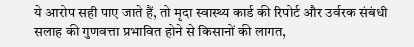ये आरोप सही पाए जाते हैं, तो मृदा स्वास्थ्य कार्ड की रिपोर्ट और उर्वरक संबंधी सलाह की गुणवत्ता प्रभावित होने से किसानों की लागत,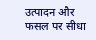उत्पादन और फसल पर सीधा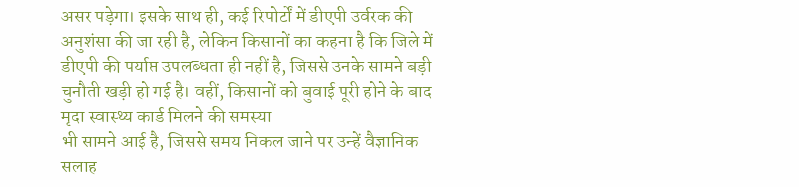असर पड़ेगा। इसके साथ ही, कई रिपोर्टों में डीएपी उर्वरक की अनुशंसा की जा रही है, लेकिन किसानों का कहना है कि जिले में डीएपी की पर्याप्त उपलब्धता ही नहीं है, जिससे उनके सामने बड़ी चुनौती खड़ी हो गई है। वहीं, किसानों को बुवाई पूरी होने के बाद मृदा स्वास्थ्य कार्ड मिलने की समस्या
भी सामने आई है, जिससे समय निकल जाने पर उन्हें वैज्ञानिक सलाह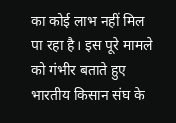का कोई लाभ नहीं मिल पा रहा है। इस पूरे मामले को गंभीर बताते हुए भारतीय किसान संघ के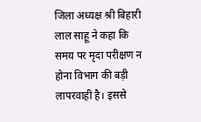जिला अध्यक्ष श्री बिहारी लाल साहू ने कहा कि समय पर मृदा परीक्षण न होना विभाग की बड़ी लापरवाही है। इससे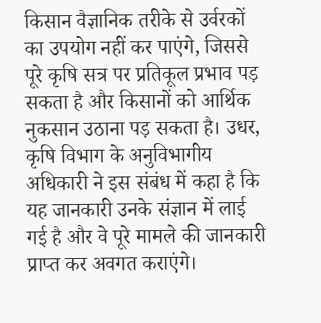किसान वैज्ञानिक तरीके से उर्वरकों का उपयोग नहीं कर पाएंगे, जिससे पूरे कृषि सत्र पर प्रतिकूल प्रभाव पड़ सकता है और किसानों को आर्थिक नुकसान उठाना पड़ सकता है। उधर, कृषि विभाग के अनुविभागीय अधिकारी ने इस संबंध में कहा है कि यह जानकारी उनके संज्ञान में लाई गई है और वे पूरे मामले की जानकारी प्राप्त कर अवगत कराएंगे।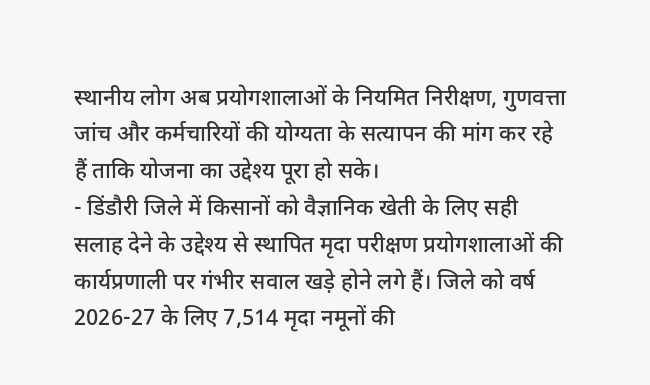स्थानीय लोग अब प्रयोगशालाओं के नियमित निरीक्षण, गुणवत्ता जांच और कर्मचारियों की योग्यता के सत्यापन की मांग कर रहे हैं ताकि योजना का उद्देश्य पूरा हो सके।
- डिंडौरी जिले में किसानों को वैज्ञानिक खेती के लिए सही सलाह देने के उद्देश्य से स्थापित मृदा परीक्षण प्रयोगशालाओं की कार्यप्रणाली पर गंभीर सवाल खड़े होने लगे हैं। जिले को वर्ष 2026-27 के लिए 7,514 मृदा नमूनों की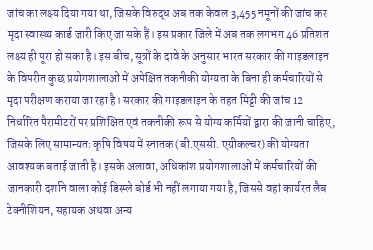जांच का लक्ष्य दिया गया था, जिसके विरुद्ध अब तक केवल 3,455 नमूनों की जांच कर मृदा स्वास्थ्य कार्ड जारी किए जा सके हैं। इस प्रकार जिले में अब तक लगभग 46 प्रतिशत लक्ष्य ही पूरा हो सका है। इस बीच, सूत्रों के दावे के अनुसार भारत सरकार की गाइडलाइन के विपरीत कुछ प्रयोगशालाओं में अपेक्षित तकनीकी योग्यता के बिना ही कर्मचारियों से मृदा परीक्षण कराया जा रहा है। सरकार की गाइडलाइन के तहत मिट्टी की जांच 12 निर्धारित पैरामीटरों पर प्रशिक्षित एवं तकनीकी रूप से योग्य कर्मियों द्वारा की जानी चाहिए, जिसके लिए सामान्यतः कृषि विषय में स्नातक (बी.एससी. एग्रीकल्चर) की योग्यता आवश्यक बताई जाती है। इसके अलावा, अधिकांश प्रयोगशालाओं में कर्मचारियों की जानकारी दर्शाने वाला कोई डिस्प्ले बोर्ड भी नहीं लगाया गया है, जिससे वहां कार्यरत लैब टेक्नीशियन, सहायक अथवा अन्य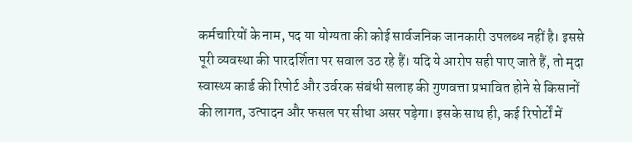कर्मचारियों के नाम, पद या योग्यता की कोई सार्वजनिक जानकारी उपलब्ध नहीं है। इससे पूरी व्यवस्था की पारदर्शिता पर सवाल उठ रहे हैं। यदि ये आरोप सही पाए जाते हैं, तो मृदा स्वास्थ्य कार्ड की रिपोर्ट और उर्वरक संबंधी सलाह की गुणवत्ता प्रभावित होने से किसानों की लागत, उत्पादन और फसल पर सीधा असर पड़ेगा। इसके साथ ही, कई रिपोर्टों में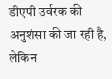डीएपी उर्वरक की अनुशंसा की जा रही है, लेकिन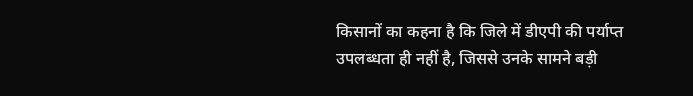किसानों का कहना है कि जिले में डीएपी की पर्याप्त उपलब्धता ही नहीं है, जिससे उनके सामने बड़ी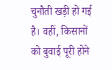चुनौती खड़ी हो गई है। वहीं, किसानों को बुवाई पूरी होने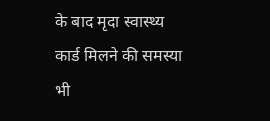के बाद मृदा स्वास्थ्य कार्ड मिलने की समस्या भी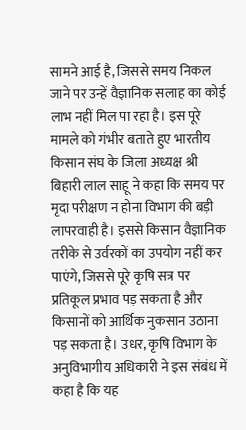सामने आई है, जिससे समय निकल जाने पर उन्हें वैज्ञानिक सलाह का कोई लाभ नहीं मिल पा रहा है। इस पूरे मामले को गंभीर बताते हुए भारतीय किसान संघ के जिला अध्यक्ष श्री बिहारी लाल साहू ने कहा कि समय पर मृदा परीक्षण न होना विभाग की बड़ी लापरवाही है। इससे किसान वैज्ञानिक तरीके से उर्वरकों का उपयोग नहीं कर पाएंगे, जिससे पूरे कृषि सत्र पर प्रतिकूल प्रभाव पड़ सकता है और किसानों को आर्थिक नुकसान उठाना पड़ सकता है। उधर, कृषि विभाग के अनुविभागीय अधिकारी ने इस संबंध में कहा है कि यह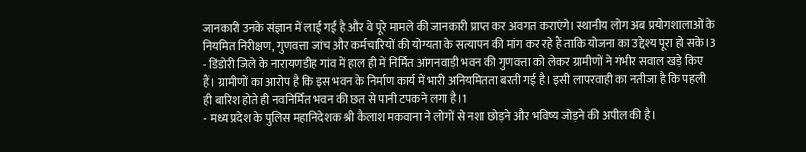जानकारी उनके संज्ञान में लाई गई है और वे पूरे मामले की जानकारी प्राप्त कर अवगत कराएंगे। स्थानीय लोग अब प्रयोगशालाओं के नियमित निरीक्षण, गुणवत्ता जांच और कर्मचारियों की योग्यता के सत्यापन की मांग कर रहे हैं ताकि योजना का उद्देश्य पूरा हो सके।3
- डिंडोरी जिले के नारायणडीह गांव में हाल ही में निर्मित आंगनवाड़ी भवन की गुणवत्ता को लेकर ग्रामीणों ने गंभीर सवाल खड़े किए हैं। ग्रामीणों का आरोप है कि इस भवन के निर्माण कार्य में भारी अनियमितता बरती गई है। इसी लापरवाही का नतीजा है कि पहली ही बारिश होते ही नवनिर्मित भवन की छत से पानी टपकने लगा है।1
- मध्य प्रदेश के पुलिस महानिदेशक श्री कैलाश मकवाना ने लोगों से नशा छोड़ने और भविष्य जोड़ने की अपील की है।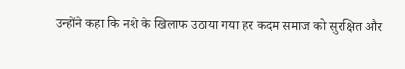उन्होंने कहा कि नशे के खिलाफ उठाया गया हर कदम समाज को सुरक्षित और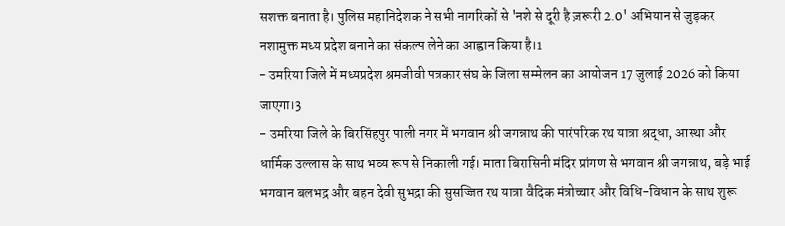सशक्त बनाता है। पुलिस महानिदेशक ने सभी नागरिकों से 'नशे से दूरी है ज़रूरी 2.0' अभियान से जुड़कर नशामुक्त मध्य प्रदेश बनाने का संकल्प लेने का आह्वान किया है।1
- उमरिया जिले में मध्यप्रदेश श्रमजीवी पत्रकार संघ के जिला सम्मेलन का आयोजन 17 जुलाई 2026 को किया जाएगा।3
- उमरिया जिले के बिरसिंहपुर पाली नगर में भगवान श्री जगन्नाथ की पारंपरिक रथ यात्रा श्रद्धा, आस्था और धार्मिक उल्लास के साथ भव्य रूप से निकाली गई। माता बिरासिनी मंदिर प्रांगण से भगवान श्री जगन्नाथ, बड़े भाई भगवान बलभद्र और बहन देवी सुभद्रा की सुसज्जित रथ यात्रा वैदिक मंत्रोच्चार और विधि-विधान के साथ शुरू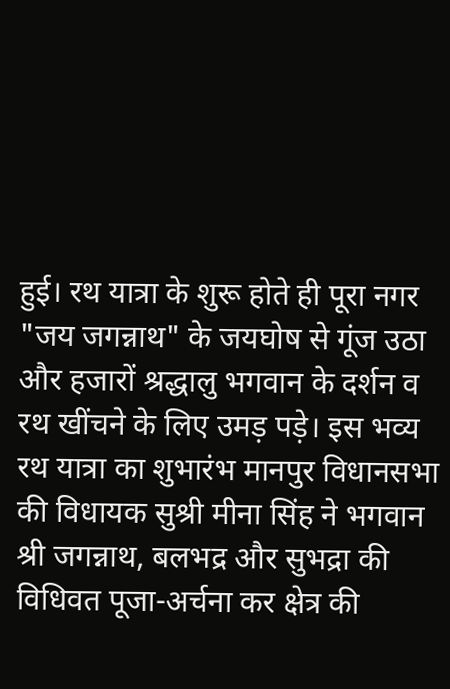हुई। रथ यात्रा के शुरू होते ही पूरा नगर "जय जगन्नाथ" के जयघोष से गूंज उठा और हजारों श्रद्धालु भगवान के दर्शन व रथ खींचने के लिए उमड़ पड़े। इस भव्य रथ यात्रा का शुभारंभ मानपुर विधानसभा की विधायक सुश्री मीना सिंह ने भगवान श्री जगन्नाथ, बलभद्र और सुभद्रा की विधिवत पूजा-अर्चना कर क्षेत्र की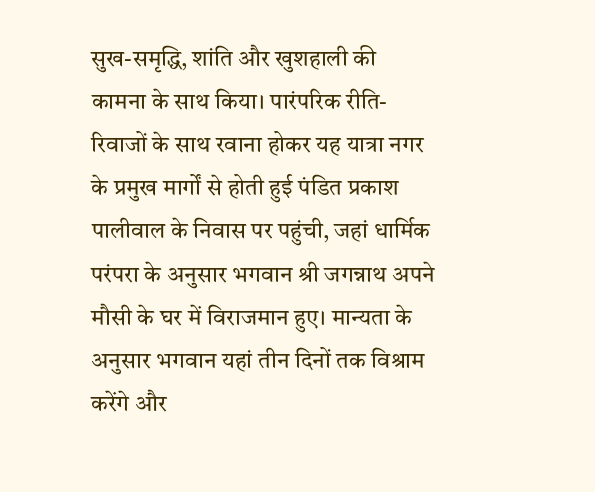सुख-समृद्धि, शांति और खुशहाली की कामना के साथ किया। पारंपरिक रीति-रिवाजों के साथ रवाना होकर यह यात्रा नगर के प्रमुख मार्गों से होती हुई पंडित प्रकाश पालीवाल के निवास पर पहुंची, जहां धार्मिक परंपरा के अनुसार भगवान श्री जगन्नाथ अपने मौसी के घर में विराजमान हुए। मान्यता के अनुसार भगवान यहां तीन दिनों तक विश्राम करेंगे और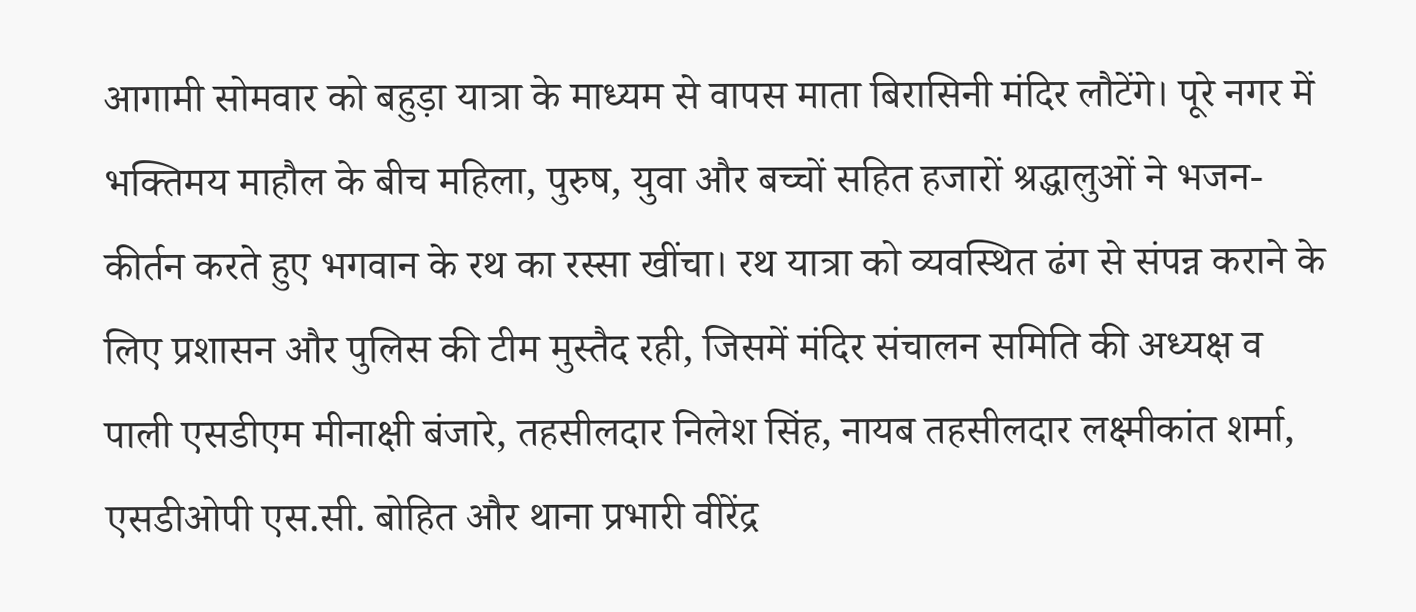आगामी सोमवार को बहुड़ा यात्रा के माध्यम से वापस माता बिरासिनी मंदिर लौटेंगे। पूरे नगर में भक्तिमय माहौल के बीच महिला, पुरुष, युवा और बच्चों सहित हजारों श्रद्धालुओं ने भजन-कीर्तन करते हुए भगवान के रथ का रस्सा खींचा। रथ यात्रा को व्यवस्थित ढंग से संपन्न कराने के लिए प्रशासन और पुलिस की टीम मुस्तैद रही, जिसमें मंदिर संचालन समिति की अध्यक्ष व पाली एसडीएम मीनाक्षी बंजारे, तहसीलदार निलेश सिंह, नायब तहसीलदार लक्ष्मीकांत शर्मा, एसडीओपी एस.सी. बोहित और थाना प्रभारी वीरेंद्र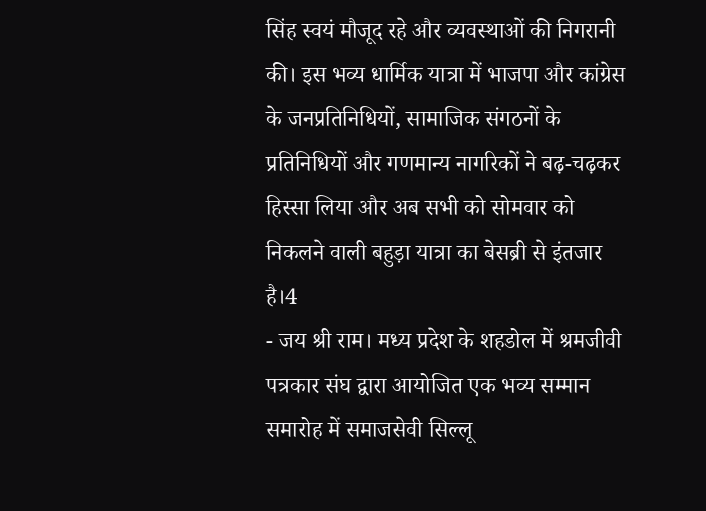सिंह स्वयं मौजूद रहे और व्यवस्थाओं की निगरानी की। इस भव्य धार्मिक यात्रा में भाजपा और कांग्रेस के जनप्रतिनिधियों, सामाजिक संगठनों के प्रतिनिधियों और गणमान्य नागरिकों ने बढ़-चढ़कर हिस्सा लिया और अब सभी को सोमवार को निकलने वाली बहुड़ा यात्रा का बेसब्री से इंतजार है।4
- जय श्री राम। मध्य प्रदेश के शहडोल में श्रमजीवी पत्रकार संघ द्वारा आयोजित एक भव्य सम्मान समारोह में समाजसेवी सिल्लू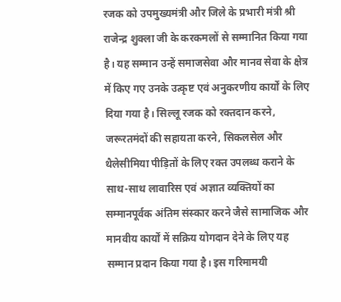रजक को उपमुख्यमंत्री और जिले के प्रभारी मंत्री श्री राजेन्द्र शुक्ला जी के करकमलों से सम्मानित किया गया है। यह सम्मान उन्हें समाजसेवा और मानव सेवा के क्षेत्र में किए गए उनके उत्कृष्ट एवं अनुकरणीय कार्यों के लिए दिया गया है। सिल्लू रजक को रक्तदान करने, जरूरतमंदों की सहायता करने, सिकलसेल और थैलेसीमिया पीड़ितों के लिए रक्त उपलब्ध कराने के साथ-साथ लावारिस एवं अज्ञात व्यक्तियों का सम्मानपूर्वक अंतिम संस्कार करने जैसे सामाजिक और मानवीय कार्यों में सक्रिय योगदान देने के लिए यह सम्मान प्रदान किया गया है। इस गरिमामयी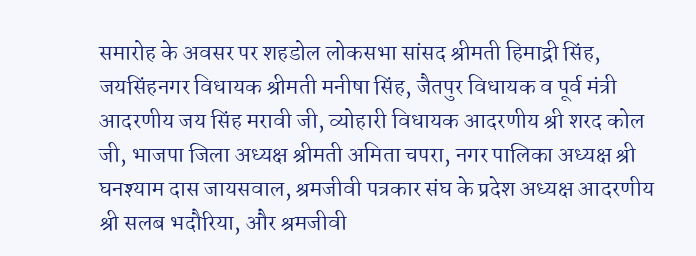समारोह के अवसर पर शहडोल लोकसभा सांसद श्रीमती हिमाद्री सिंह, जयसिंहनगर विधायक श्रीमती मनीषा सिंह, जैतपुर विधायक व पूर्व मंत्री आदरणीय जय सिंह मरावी जी, व्योहारी विधायक आदरणीय श्री शरद कोल जी, भाजपा जिला अध्यक्ष श्रीमती अमिता चपरा, नगर पालिका अध्यक्ष श्री घनश्याम दास जायसवाल, श्रमजीवी पत्रकार संघ के प्रदेश अध्यक्ष आदरणीय श्री सलब भदौरिया, और श्रमजीवी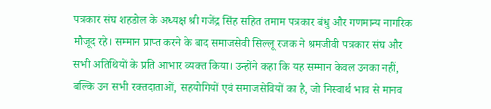पत्रकार संघ शहडोल के अध्यक्ष श्री गजेंद्र सिंह सहित तमाम पत्रकार बंधु और गणमान्य नागरिक मौजूद रहे। सम्मान प्राप्त करने के बाद समाजसेवी सिल्लू रजक ने श्रमजीवी पत्रकार संघ और सभी अतिथियों के प्रति आभार व्यक्त किया। उन्होंने कहा कि यह सम्मान केवल उनका नहीं, बल्कि उन सभी रक्तदाताओं, सहयोगियों एवं समाजसेवियों का है, जो निस्वार्थ भाव से मानव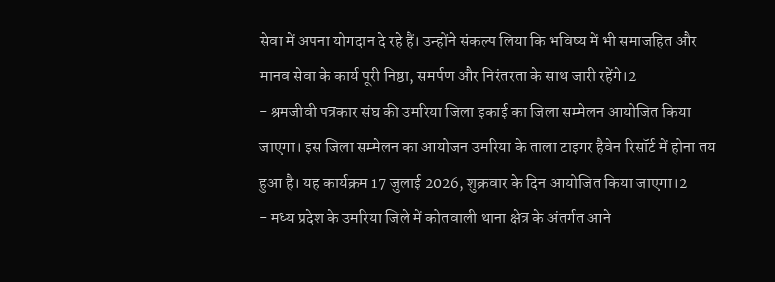सेवा में अपना योगदान दे रहे हैं। उन्होंने संकल्प लिया कि भविष्य में भी समाजहित और मानव सेवा के कार्य पूरी निष्ठा, समर्पण और निरंतरता के साथ जारी रहेंगे।2
- श्रमजीवी पत्रकार संघ की उमरिया जिला इकाई का जिला सम्मेलन आयोजित किया जाएगा। इस जिला सम्मेलन का आयोजन उमरिया के ताला टाइगर हैवेन रिसॉर्ट में होना तय हुआ है। यह कार्यक्रम 17 जुलाई 2026, शुक्रवार के दिन आयोजित किया जाएगा।2
- मध्य प्रदेश के उमरिया जिले में कोतवाली थाना क्षेत्र के अंतर्गत आने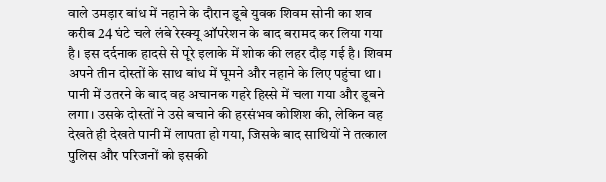वाले उमड़ार बांध में नहाने के दौरान डूबे युवक शिवम सोनी का शव करीब 24 घंटे चले लंबे रेस्क्यू ऑपरेशन के बाद बरामद कर लिया गया है। इस दर्दनाक हादसे से पूरे इलाके में शोक की लहर दौड़ गई है। शिवम अपने तीन दोस्तों के साथ बांध में घूमने और नहाने के लिए पहुंचा था। पानी में उतरने के बाद वह अचानक गहरे हिस्से में चला गया और डूबने लगा। उसके दोस्तों ने उसे बचाने की हरसंभव कोशिश की, लेकिन वह देखते ही देखते पानी में लापता हो गया, जिसके बाद साथियों ने तत्काल पुलिस और परिजनों को इसकी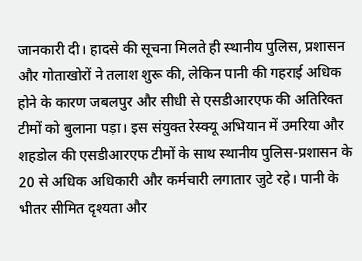जानकारी दी। हादसे की सूचना मिलते ही स्थानीय पुलिस, प्रशासन और गोताखोरों ने तलाश शुरू की, लेकिन पानी की गहराई अधिक होने के कारण जबलपुर और सीधी से एसडीआरएफ की अतिरिक्त टीमों को बुलाना पड़ा। इस संयुक्त रेस्क्यू अभियान में उमरिया और शहडोल की एसडीआरएफ टीमों के साथ स्थानीय पुलिस-प्रशासन के 20 से अधिक अधिकारी और कर्मचारी लगातार जुटे रहे। पानी के भीतर सीमित दृश्यता और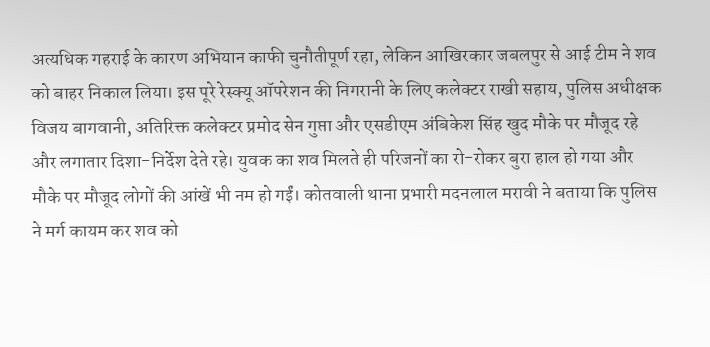अत्यधिक गहराई के कारण अभियान काफी चुनौतीपूर्ण रहा, लेकिन आखिरकार जबलपुर से आई टीम ने शव को बाहर निकाल लिया। इस पूरे रेस्क्यू ऑपरेशन की निगरानी के लिए कलेक्टर राखी सहाय, पुलिस अधीक्षक विजय बागवानी, अतिरिक्त कलेक्टर प्रमोद सेन गुप्ता और एसडीएम अंबिकेश सिंह खुद मौके पर मौजूद रहे और लगातार दिशा-निर्देश देते रहे। युवक का शव मिलते ही परिजनों का रो-रोकर बुरा हाल हो गया और मौके पर मौजूद लोगों की आंखें भी नम हो गईं। कोतवाली थाना प्रभारी मदनलाल मरावी ने बताया कि पुलिस ने मर्ग कायम कर शव को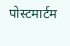पोस्टमार्टम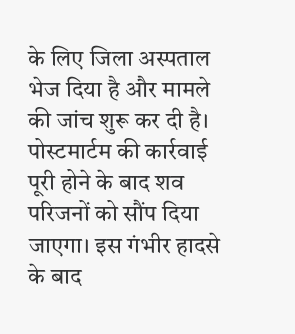के लिए जिला अस्पताल भेज दिया है और मामले की जांच शुरू कर दी है। पोस्टमार्टम की कार्रवाई पूरी होने के बाद शव परिजनों को सौंप दिया जाएगा। इस गंभीर हादसे के बाद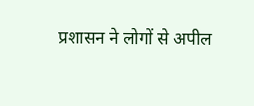प्रशासन ने लोगों से अपील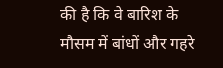की है कि वे बारिश के मौसम में बांधों और गहरे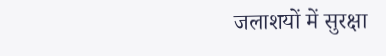जलाशयों में सुरक्षा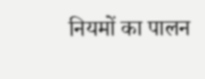नियमों का पालन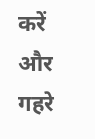करें और गहरे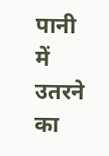पानी में उतरने का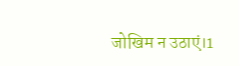जोखिम न उठाएं।1